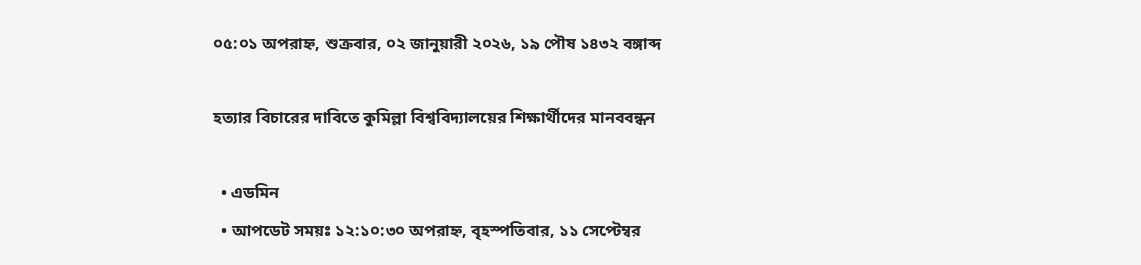০৫:০১ অপরাহ্ন, শুক্রবার, ০২ জানুয়ারী ২০২৬, ১৯ পৌষ ১৪৩২ বঙ্গাব্দ

হত্যার বিচারের দাবিতে কুমিল্লা বিশ্ববিদ্যালয়ের শিক্ষার্থীদের মানববন্ধন

  • এডমিন
  • আপডেট সময়ঃ ১২:১০:৩০ অপরাহ্ন, বৃহস্পতিবার, ১১ সেপ্টেম্বর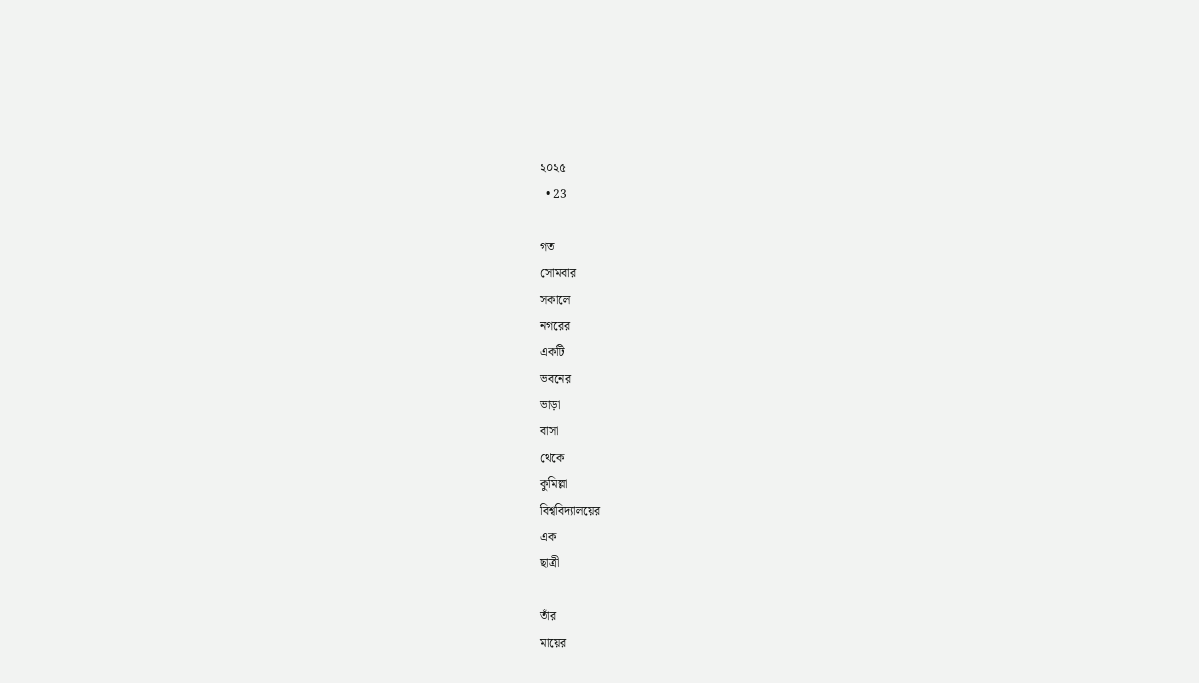২০২৫
  • 23

গত
সোমবার
সকালে
নগরের
একটি
ভবনের
ভাড়া
বাসা
থেকে
কুমিল্লা
বিশ্ববিদ্যালয়ের
এক
ছাত্রী

তাঁর
মায়ের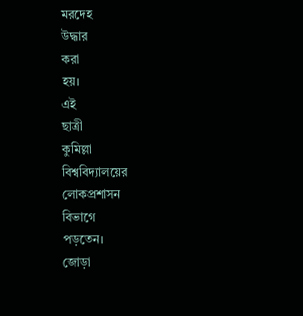মরদেহ
উদ্ধার
করা
হয়।
এই
ছাত্রী
কুমিল্লা
বিশ্ববিদ্যালয়ের
লোকপ্রশাসন
বিভাগে
পড়তেন।
জোড়া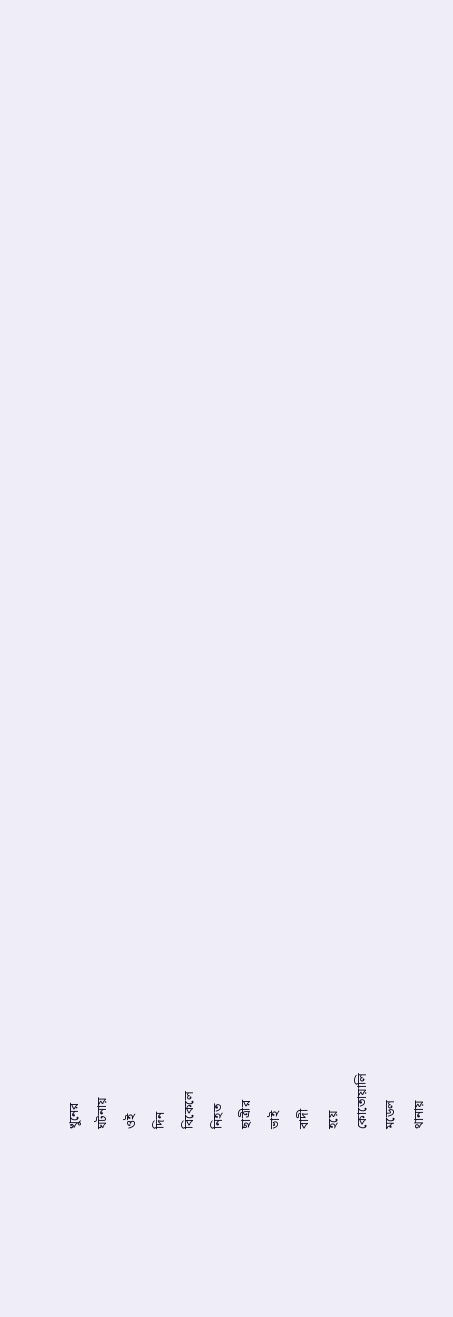খুনের
ঘটনায়
ওই
দিন
বিকেলে
নিহত
ছাত্রীর
ভাই
বাদী
হয়ে
কোতোয়ালি
মডেল
থানায়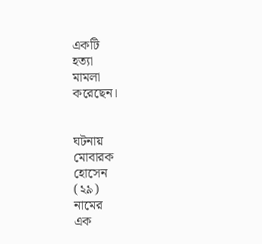একটি
হত্যা
মামলা
করেছেন।


ঘটনায়
মোবারক
হোসেন
(২৯)
নামের
এক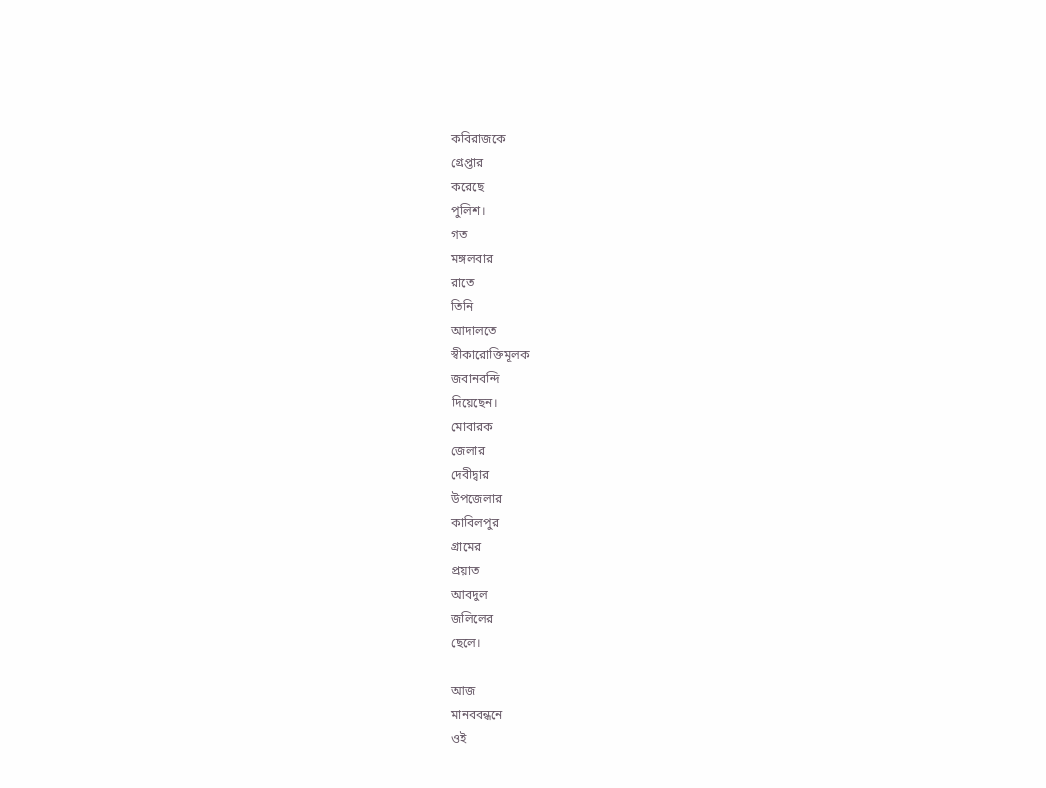কবিরাজকে
গ্রেপ্তার
করেছে
পুলিশ।
গত
মঙ্গলবার
রাতে
তিনি
আদালতে
স্বীকারোক্তিমূলক
জবানবন্দি
দিয়েছেন।
মোবারক
জেলার
দেবীদ্বার
উপজেলার
কাবিলপুর
গ্রামের
প্রয়াত
আবদুল
জলিলের
ছেলে।

আজ
মানববন্ধনে
ওই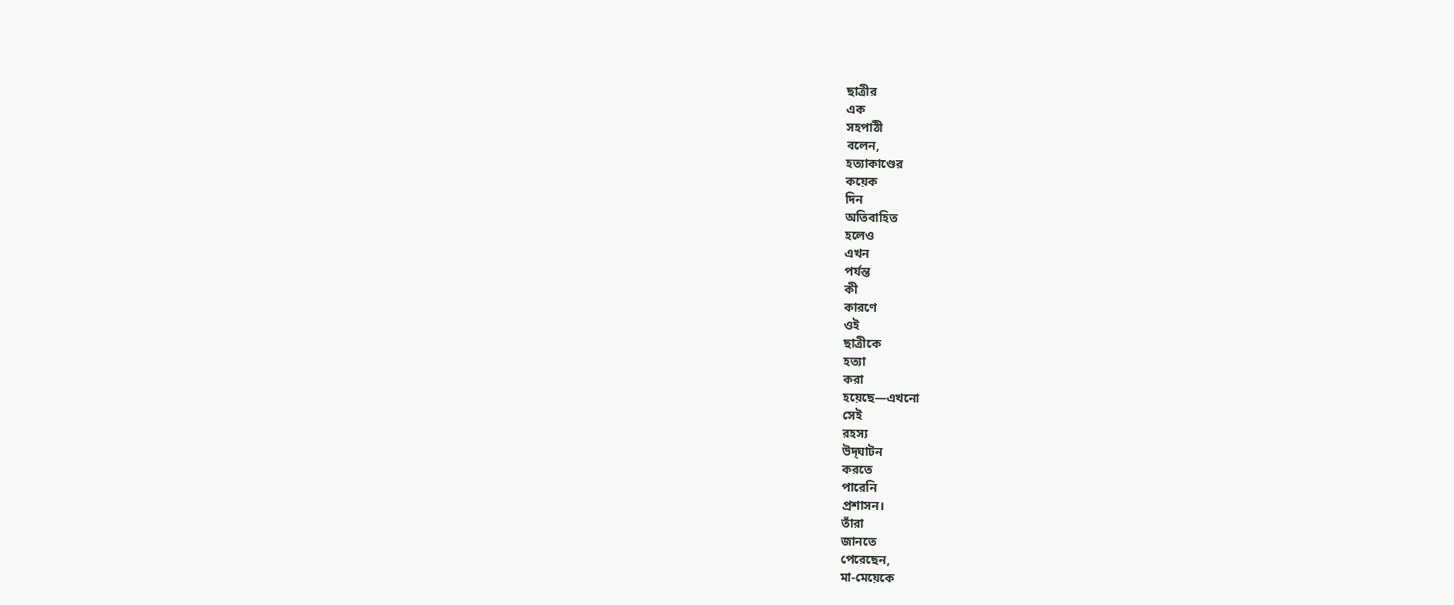ছাত্রীর
এক
সহপাঠী
বলেন,
হত্যাকাণ্ডের
কয়েক
দিন
অতিবাহিত
হলেও
এখন
পর্যন্ত
কী
কারণে
ওই
ছাত্রীকে
হত্যা
করা
হয়েছে—এখনো
সেই
রহস্য
উদ্‌ঘাটন
করতে
পারেনি
প্রশাসন।
তাঁরা
জানতে
পেরেছেন,
মা-মেয়েকে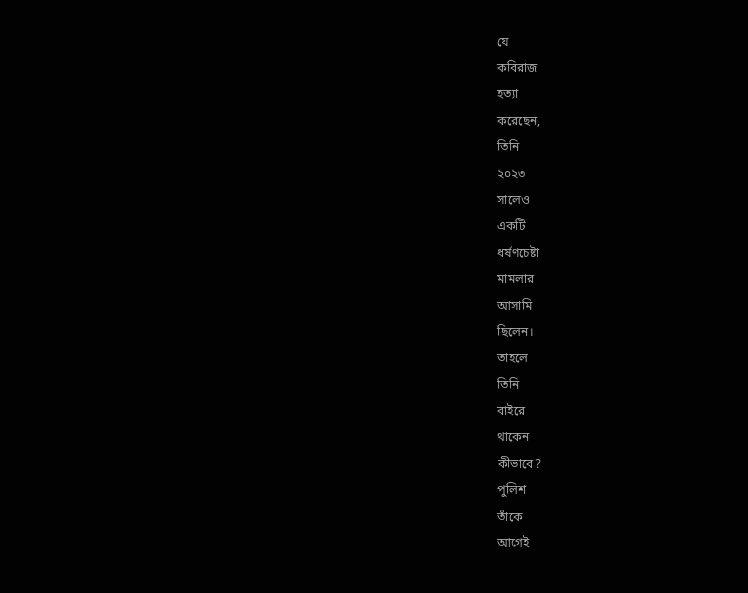যে
কবিরাজ
হত্যা
করেছেন,
তিনি
২০২৩
সালেও
একটি
ধর্ষণচেষ্টা
মামলার
আসামি
ছিলেন।
তাহলে
তিনি
বাইরে
থাকেন
কীভাবে?
পুলিশ
তাঁকে
আগেই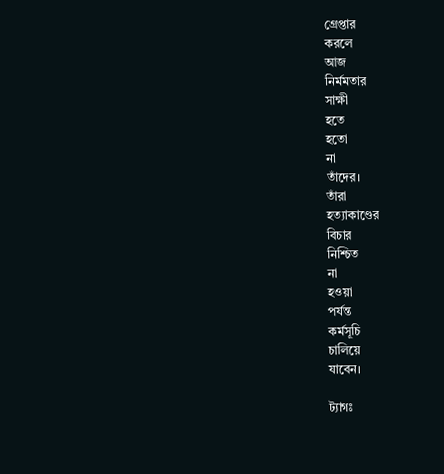গ্রেপ্তার
করলে
আজ
নির্মমতার
সাক্ষী
হতে
হতো
না
তাঁদের।
তাঁরা
হত্যাকাণ্ডের
বিচার
নিশ্চিত
না
হওয়া
পর্যন্ত
কর্মসূচি
চালিয়ে
যাবেন।

ট্যাগঃ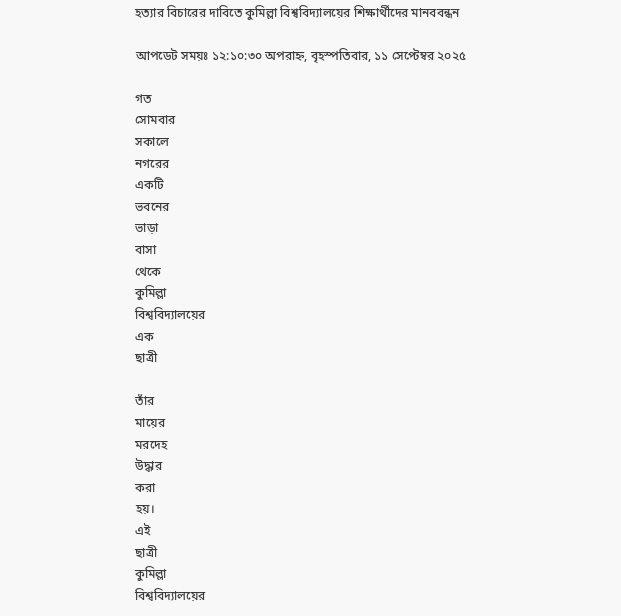হত্যার বিচারের দাবিতে কুমিল্লা বিশ্ববিদ্যালয়ের শিক্ষার্থীদের মানববন্ধন

আপডেট সময়ঃ ১২:১০:৩০ অপরাহ্ন, বৃহস্পতিবার, ১১ সেপ্টেম্বর ২০২৫

গত
সোমবার
সকালে
নগরের
একটি
ভবনের
ভাড়া
বাসা
থেকে
কুমিল্লা
বিশ্ববিদ্যালয়ের
এক
ছাত্রী

তাঁর
মায়ের
মরদেহ
উদ্ধার
করা
হয়।
এই
ছাত্রী
কুমিল্লা
বিশ্ববিদ্যালয়ের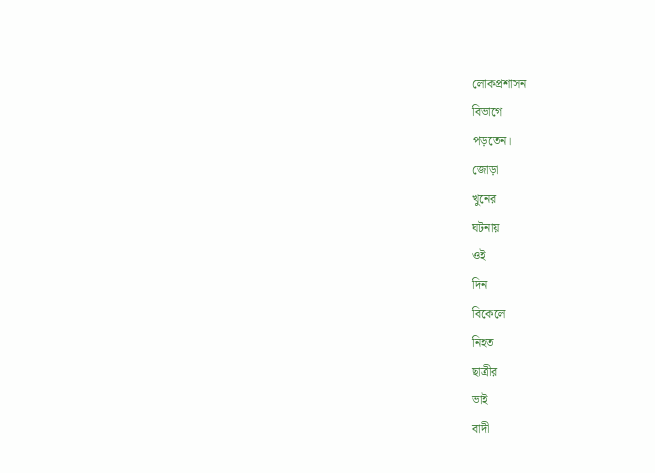লোকপ্রশাসন
বিভাগে
পড়তেন।
জোড়া
খুনের
ঘটনায়
ওই
দিন
বিকেলে
নিহত
ছাত্রীর
ভাই
বাদী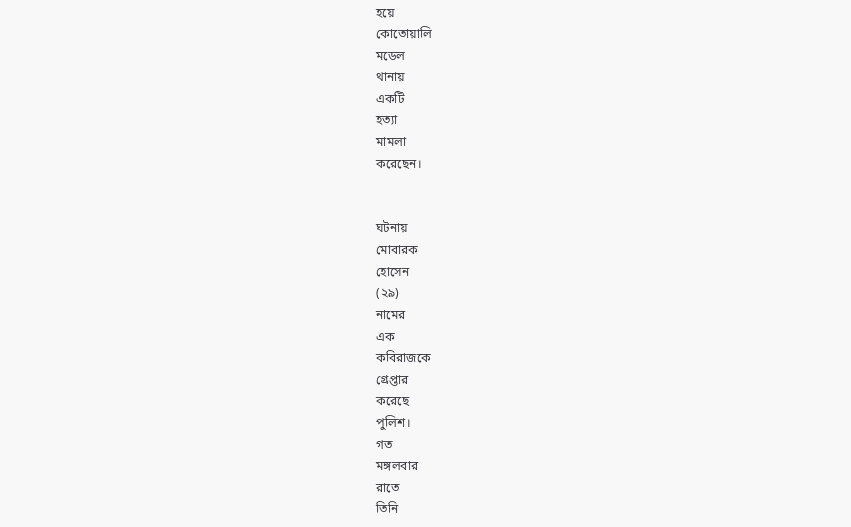হয়ে
কোতোয়ালি
মডেল
থানায়
একটি
হত্যা
মামলা
করেছেন।


ঘটনায়
মোবারক
হোসেন
(২৯)
নামের
এক
কবিরাজকে
গ্রেপ্তার
করেছে
পুলিশ।
গত
মঙ্গলবার
রাতে
তিনি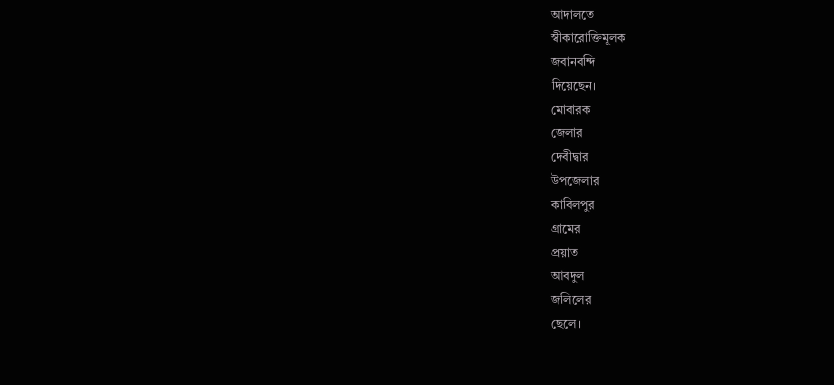আদালতে
স্বীকারোক্তিমূলক
জবানবন্দি
দিয়েছেন।
মোবারক
জেলার
দেবীদ্বার
উপজেলার
কাবিলপুর
গ্রামের
প্রয়াত
আবদুল
জলিলের
ছেলে।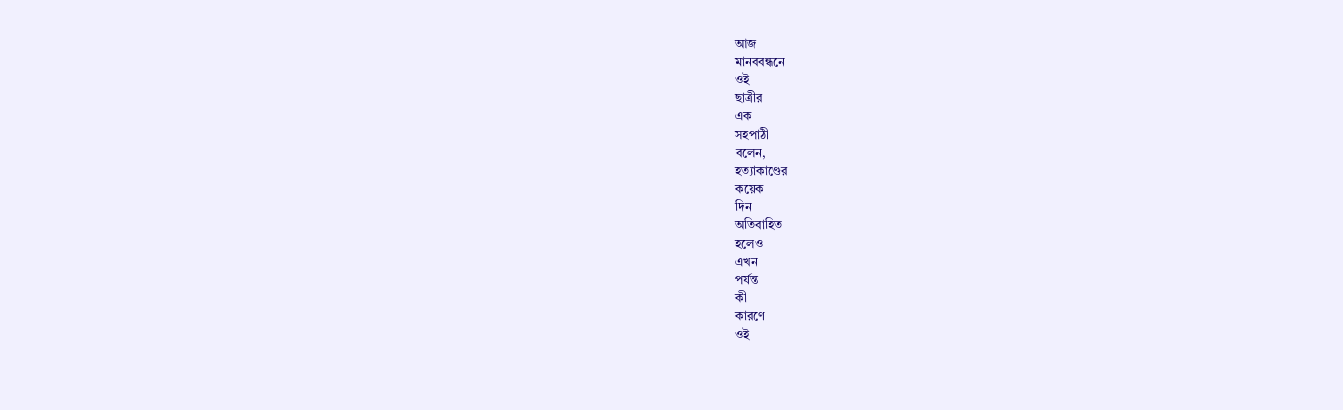আজ
মানববন্ধনে
ওই
ছাত্রীর
এক
সহপাঠী
বলেন,
হত্যাকাণ্ডের
কয়েক
দিন
অতিবাহিত
হলেও
এখন
পর্যন্ত
কী
কারণে
ওই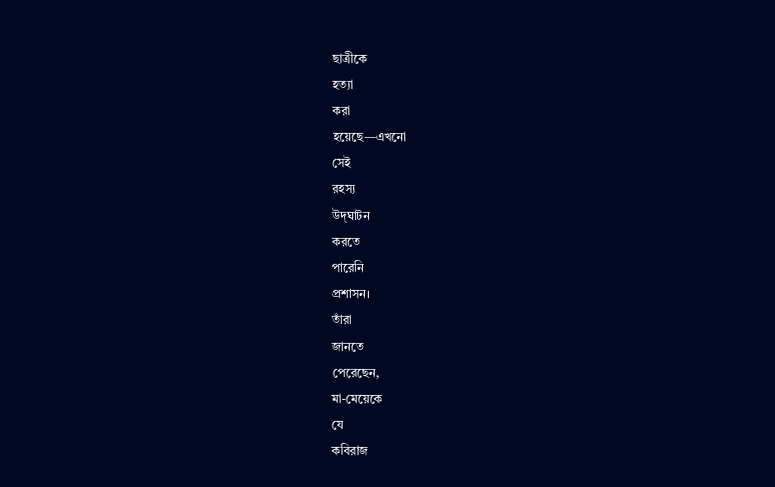ছাত্রীকে
হত্যা
করা
হয়েছে—এখনো
সেই
রহস্য
উদ্‌ঘাটন
করতে
পারেনি
প্রশাসন।
তাঁরা
জানতে
পেরেছেন,
মা-মেয়েকে
যে
কবিরাজ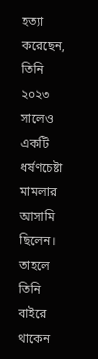হত্যা
করেছেন,
তিনি
২০২৩
সালেও
একটি
ধর্ষণচেষ্টা
মামলার
আসামি
ছিলেন।
তাহলে
তিনি
বাইরে
থাকেন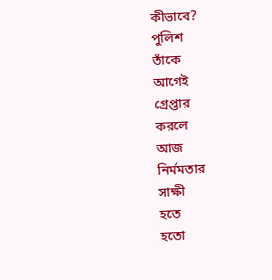কীভাবে?
পুলিশ
তাঁকে
আগেই
গ্রেপ্তার
করলে
আজ
নির্মমতার
সাক্ষী
হতে
হতো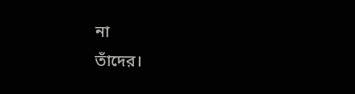না
তাঁদের।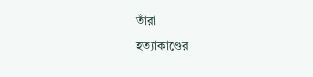তাঁরা
হত্যাকাণ্ডের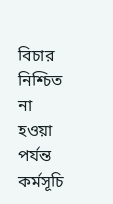বিচার
নিশ্চিত
না
হওয়া
পর্যন্ত
কর্মসূচি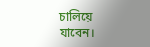চালিয়ে
যাবেন।